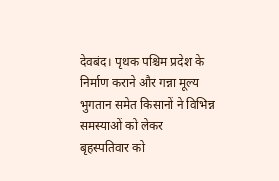देवबंद। पृथक पश्चिम प्रदेश के निर्माण कराने और गन्ना मूल्य भुगतान समेत किसानों ने विभिन्न समस्याओं को लेकर बृहस्पतिवार को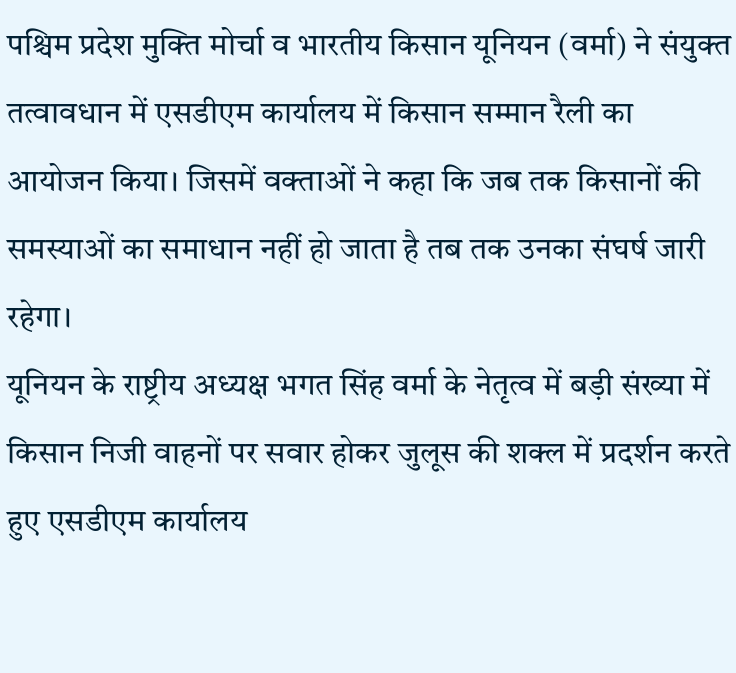पश्चिम प्रदेश मुक्ति मोर्चा व भारतीय किसान यूनियन (वर्मा) ने संयुक्त तत्वावधान में एसडीएम कार्यालय में किसान सम्मान रैली का आयोजन किया। जिसमें वक्ताओं ने कहा कि जब तक किसानों की समस्याओं का समाधान नहीं हो जाता है तब तक उनका संघर्ष जारी रहेगा।
यूनियन के राष्ट्रीय अध्यक्ष भगत सिंह वर्मा के नेतृत्व में बड़ी संख्या में किसान निजी वाहनों पर सवार होकर जुलूस की शक्ल में प्रदर्शन करते हुए एसडीएम कार्यालय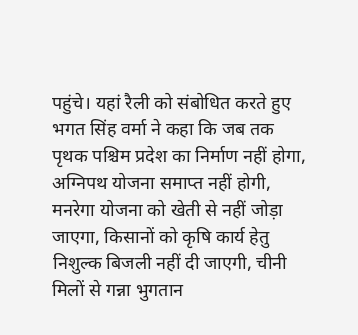पहुंचे। यहां रैली को संबोधित करते हुए भगत सिंह वर्मा ने कहा कि जब तक पृथक पश्चिम प्रदेश का निर्माण नहीं होगा, अग्निपथ योजना समाप्त नहीं होगी, मनरेगा योजना को खेती से नहीं जोड़ा जाएगा, किसानों को कृषि कार्य हेतु निशुल्क बिजली नहीं दी जाएगी, चीनी मिलों से गन्ना भुगतान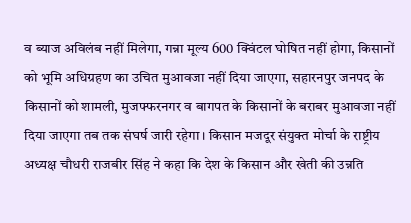व ब्याज अविलंब नहीं मिलेगा, गन्ना मूल्य 600 क्विंटल घोषित नहीं होगा, किसानों को भूमि अधिग्रहण का उचित मुआवजा नहीं दिया जाएगा, सहारनपुर जनपद के किसानों को शामली, मुजफ्फरनगर व बागपत के किसानों के बराबर मुआवजा नहीं दिया जाएगा तब तक संघर्ष जारी रहेगा। किसान मजदूर संयुक्त मोर्चा के राष्ट्रीय अध्यक्ष चौधरी राजबीर सिंह ने कहा कि देश के किसान और खेती की उन्नति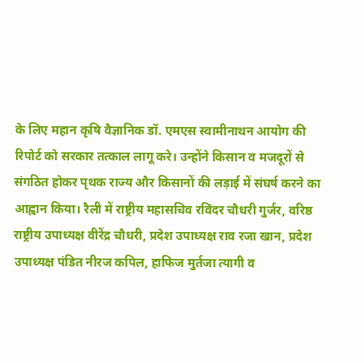के लिए महान कृषि वैज्ञानिक डॉ. एमएस स्वामीनाथन आयोग की रिपोर्ट को सरकार तत्काल लागू करे। उन्होंने किसान व मजदूरों से संगठित होकर पृथक राज्य और किसानों की लड़ाई में संघर्ष करने का आह्वान किया। रैली में राष्ट्रीय महासचिव रविंदर चौधरी गुर्जर, वरिष्ठ राष्ट्रीय उपाध्यक्ष वीरेंद्र चौधरी, प्रदेश उपाध्यक्ष राव रजा खान, प्रदेश उपाध्यक्ष पंडित नीरज कपिल, हाफिज मुर्तजा त्यागी व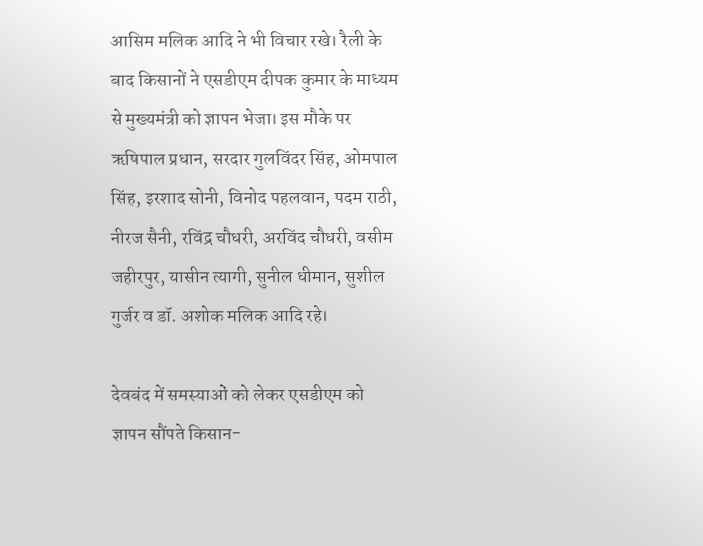आसिम मलिक आदि ने भी विचार रखे। रैली के बाद किसानों ने एसडीएम दीपक कुमार के माध्यम से मुख्यमंत्री को ज्ञापन भेजा। इस मौके पर ऋषिपाल प्रधान, सरदार गुलविंदर सिंह, ओमपाल सिंह, इरशाद सोनी, विनोद पहलवान, पदम राठी, नीरज सैनी, रविंद्र चौधरी, अरविंद चौधरी, वसीम जहीरपुर, यासीन त्यागी, सुनील धीमान, सुशील गुर्जर व डॉ. अशोक मलिक आदि रहे।

देवबंद में समस्याओं को लेकर एसडीएम को ज्ञापन सौंपते किसान-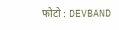फोटो : DEVBAND